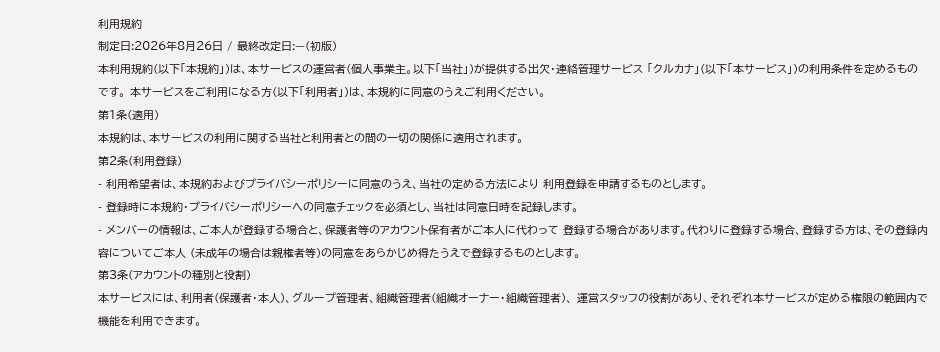利用規約
制定日:2026年8月26日 / 最終改定日:—(初版)
本利用規約(以下「本規約」)は、本サービスの運営者(個人事業主。以下「当社」)が提供する出欠・連絡管理サービス 「クルカナ」(以下「本サービス」)の利用条件を定めるものです。 本サービスをご利用になる方(以下「利用者」)は、本規約に同意のうえご利用ください。
第1条(適用)
本規約は、本サービスの利用に関する当社と利用者との間の一切の関係に適用されます。
第2条(利用登録)
- 利用希望者は、本規約およびプライバシーポリシーに同意のうえ、当社の定める方法により 利用登録を申請するものとします。
- 登録時に本規約・プライバシーポリシーへの同意チェックを必須とし、当社は同意日時を記録します。
- メンバーの情報は、ご本人が登録する場合と、保護者等のアカウント保有者がご本人に代わって 登録する場合があります。代わりに登録する場合、登録する方は、その登録内容についてご本人 (未成年の場合は親権者等)の同意をあらかじめ得たうえで登録するものとします。
第3条(アカウントの種別と役割)
本サービスには、利用者(保護者・本人)、グループ管理者、組織管理者(組織オーナー・組織管理者)、 運営スタッフの役割があり、それぞれ本サービスが定める権限の範囲内で機能を利用できます。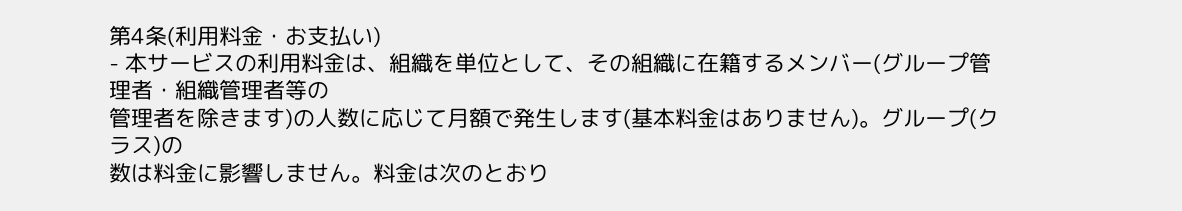第4条(利用料金・お支払い)
- 本サービスの利用料金は、組織を単位として、その組織に在籍するメンバー(グループ管理者・組織管理者等の
管理者を除きます)の人数に応じて月額で発生します(基本料金はありません)。グループ(クラス)の
数は料金に影響しません。料金は次のとおり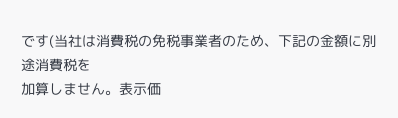です(当社は消費税の免税事業者のため、下記の金額に別途消費税を
加算しません。表示価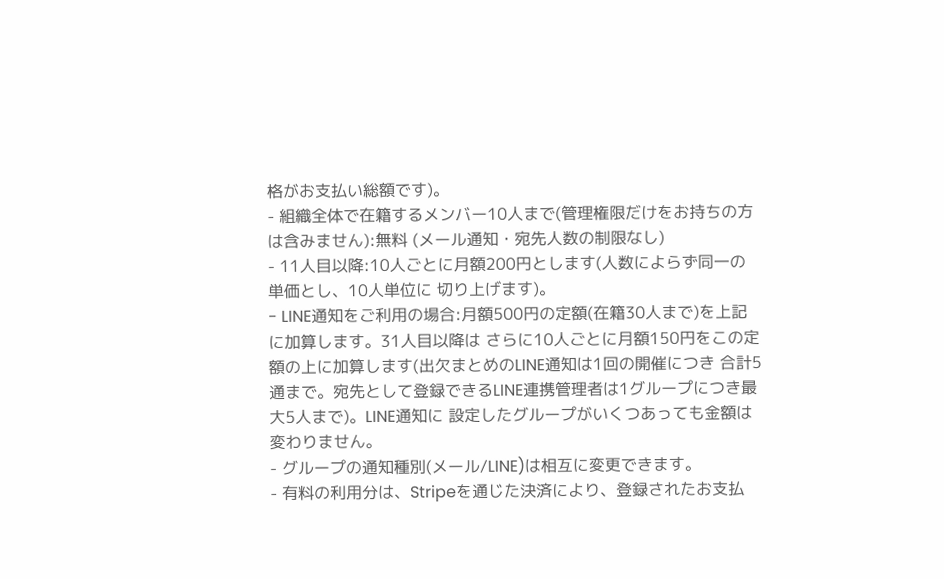格がお支払い総額です)。
- 組織全体で在籍するメンバー10人まで(管理権限だけをお持ちの方は含みません):無料 (メール通知・宛先人数の制限なし)
- 11人目以降:10人ごとに月額200円とします(人数によらず同一の単価とし、10人単位に 切り上げます)。
- LINE通知をご利用の場合:月額500円の定額(在籍30人まで)を上記に加算します。31人目以降は さらに10人ごとに月額150円をこの定額の上に加算します(出欠まとめのLINE通知は1回の開催につき 合計5通まで。宛先として登録できるLINE連携管理者は1グループにつき最大5人まで)。LINE通知に 設定したグループがいくつあっても金額は変わりません。
- グループの通知種別(メール/LINE)は相互に変更できます。
- 有料の利用分は、Stripeを通じた決済により、登録されたお支払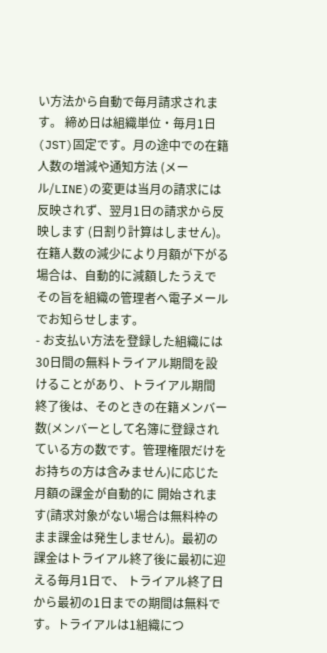い方法から自動で毎月請求されます。 締め日は組織単位・毎月1日(JST)固定です。月の途中での在籍人数の増減や通知方法 (メール/LINE)の変更は当月の請求には反映されず、翌月1日の請求から反映します (日割り計算はしません)。在籍人数の減少により月額が下がる場合は、自動的に減額したうえで その旨を組織の管理者へ電子メールでお知らせします。
- お支払い方法を登録した組織には30日間の無料トライアル期間を設けることがあり、トライアル期間 終了後は、そのときの在籍メンバー数(メンバーとして名簿に登録されている方の数です。管理権限だけをお持ちの方は含みません)に応じた月額の課金が自動的に 開始されます(請求対象がない場合は無料枠のまま課金は発生しません)。最初の課金はトライアル終了後に最初に迎える毎月1日で、 トライアル終了日から最初の1日までの期間は無料です。トライアルは1組織につ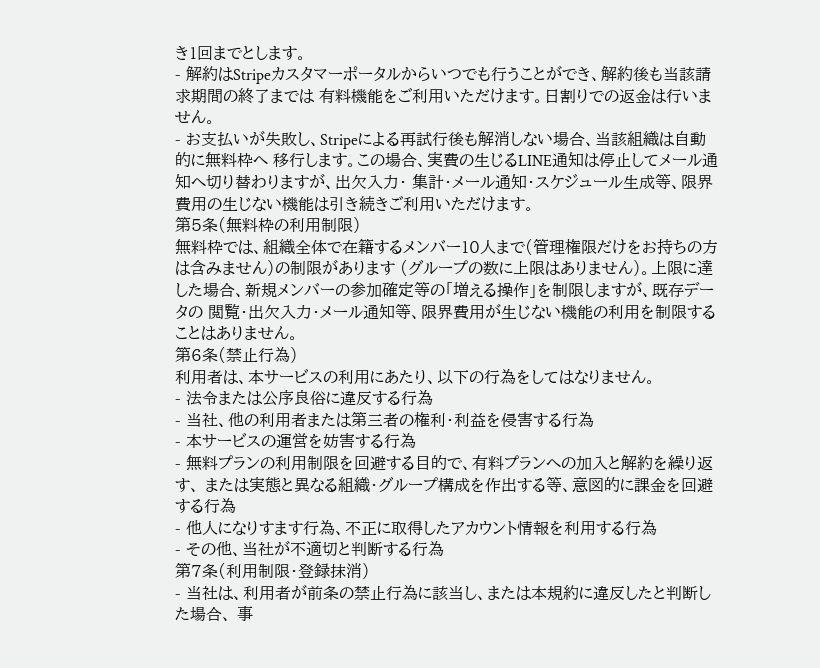き1回までとします。
- 解約はStripeカスタマーポータルからいつでも行うことができ、解約後も当該請求期間の終了までは 有料機能をご利用いただけます。日割りでの返金は行いません。
- お支払いが失敗し、Stripeによる再試行後も解消しない場合、当該組織は自動的に無料枠へ 移行します。この場合、実費の生じるLINE通知は停止してメール通知へ切り替わりますが、出欠入力・ 集計・メール通知・スケジュール生成等、限界費用の生じない機能は引き続きご利用いただけます。
第5条(無料枠の利用制限)
無料枠では、組織全体で在籍するメンバー10人まで(管理権限だけをお持ちの方は含みません)の制限があります (グループの数に上限はありません)。上限に達した場合、新規メンバーの参加確定等の「増える操作」を制限しますが、既存データの 閲覧・出欠入力・メール通知等、限界費用が生じない機能の利用を制限することはありません。
第6条(禁止行為)
利用者は、本サービスの利用にあたり、以下の行為をしてはなりません。
- 法令または公序良俗に違反する行為
- 当社、他の利用者または第三者の権利・利益を侵害する行為
- 本サービスの運営を妨害する行為
- 無料プランの利用制限を回避する目的で、有料プランへの加入と解約を繰り返す、 または実態と異なる組織・グループ構成を作出する等、意図的に課金を回避する行為
- 他人になりすます行為、不正に取得したアカウント情報を利用する行為
- その他、当社が不適切と判断する行為
第7条(利用制限・登録抹消)
- 当社は、利用者が前条の禁止行為に該当し、または本規約に違反したと判断した場合、 事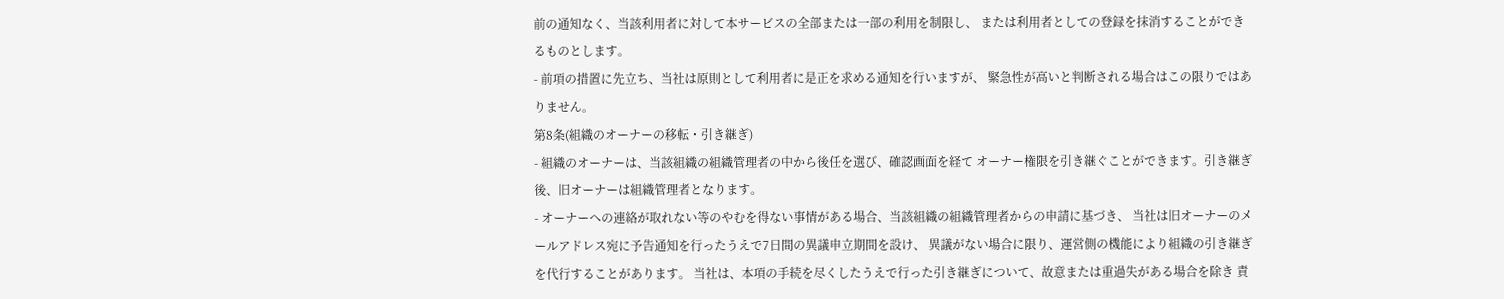前の通知なく、当該利用者に対して本サービスの全部または一部の利用を制限し、 または利用者としての登録を抹消することができるものとします。
- 前項の措置に先立ち、当社は原則として利用者に是正を求める通知を行いますが、 緊急性が高いと判断される場合はこの限りではありません。
第8条(組織のオーナーの移転・引き継ぎ)
- 組織のオーナーは、当該組織の組織管理者の中から後任を選び、確認画面を経て オーナー権限を引き継ぐことができます。引き継ぎ後、旧オーナーは組織管理者となります。
- オーナーへの連絡が取れない等のやむを得ない事情がある場合、当該組織の組織管理者からの申請に基づき、 当社は旧オーナーのメールアドレス宛に予告通知を行ったうえで7日間の異議申立期間を設け、 異議がない場合に限り、運営側の機能により組織の引き継ぎを代行することがあります。 当社は、本項の手続を尽くしたうえで行った引き継ぎについて、故意または重過失がある場合を除き 責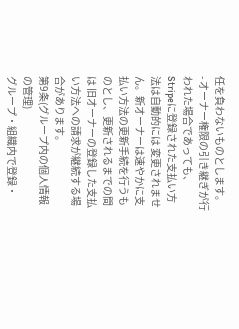任を負わないものとします。
- オーナー権限の引き継ぎが行われた場合であっても、Stripeに登録された支払い方法は自動的には 変更されません。新オーナーは速やかに支払い方法の更新手続を行うものとし、更新されるまでの間は 旧オーナーの登録した支払い方法への請求が継続する場合があります。
第9条(グループ内の個人情報の管理)
グループ・組織内で登録・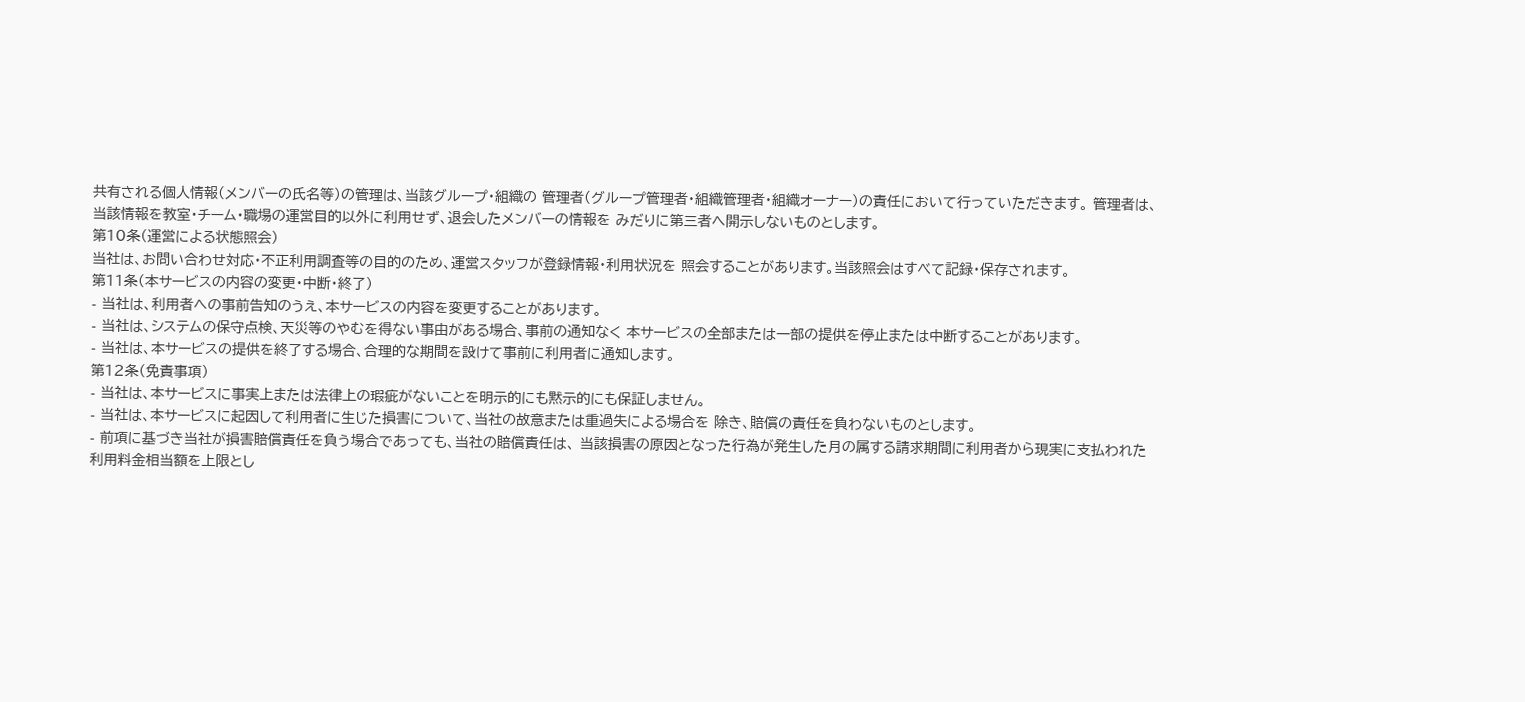共有される個人情報(メンバーの氏名等)の管理は、当該グループ・組織の 管理者(グループ管理者・組織管理者・組織オーナー)の責任において行っていただきます。 管理者は、当該情報を教室・チーム・職場の運営目的以外に利用せず、退会したメンバーの情報を みだりに第三者へ開示しないものとします。
第10条(運営による状態照会)
当社は、お問い合わせ対応・不正利用調査等の目的のため、運営スタッフが登録情報・利用状況を 照会することがあります。当該照会はすべて記録・保存されます。
第11条(本サービスの内容の変更・中断・終了)
- 当社は、利用者への事前告知のうえ、本サービスの内容を変更することがあります。
- 当社は、システムの保守点検、天災等のやむを得ない事由がある場合、事前の通知なく 本サービスの全部または一部の提供を停止または中断することがあります。
- 当社は、本サービスの提供を終了する場合、合理的な期間を設けて事前に利用者に通知します。
第12条(免責事項)
- 当社は、本サービスに事実上または法律上の瑕疵がないことを明示的にも黙示的にも保証しません。
- 当社は、本サービスに起因して利用者に生じた損害について、当社の故意または重過失による場合を 除き、賠償の責任を負わないものとします。
- 前項に基づき当社が損害賠償責任を負う場合であっても、当社の賠償責任は、 当該損害の原因となった行為が発生した月の属する請求期間に利用者から現実に支払われた 利用料金相当額を上限とし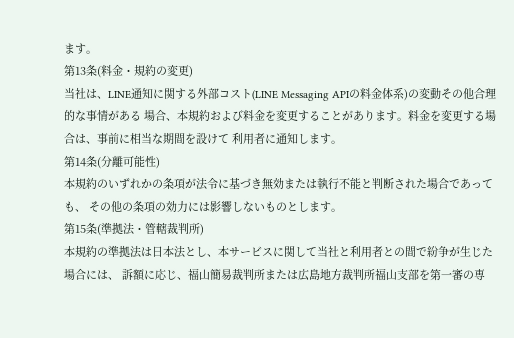ます。
第13条(料金・規約の変更)
当社は、LINE通知に関する外部コスト(LINE Messaging APIの料金体系)の変動その他合理的な事情がある 場合、本規約および料金を変更することがあります。料金を変更する場合は、事前に相当な期間を設けて 利用者に通知します。
第14条(分離可能性)
本規約のいずれかの条項が法令に基づき無効または執行不能と判断された場合であっても、 その他の条項の効力には影響しないものとします。
第15条(準拠法・管轄裁判所)
本規約の準拠法は日本法とし、本サービスに関して当社と利用者との間で紛争が生じた場合には、 訴額に応じ、福山簡易裁判所または広島地方裁判所福山支部を第一審の専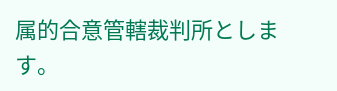属的合意管轄裁判所とします。